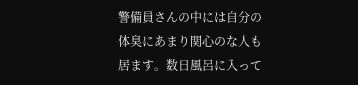警備員さんの中には自分の体臭にあまり関心のな人も居ます。数日風呂に入って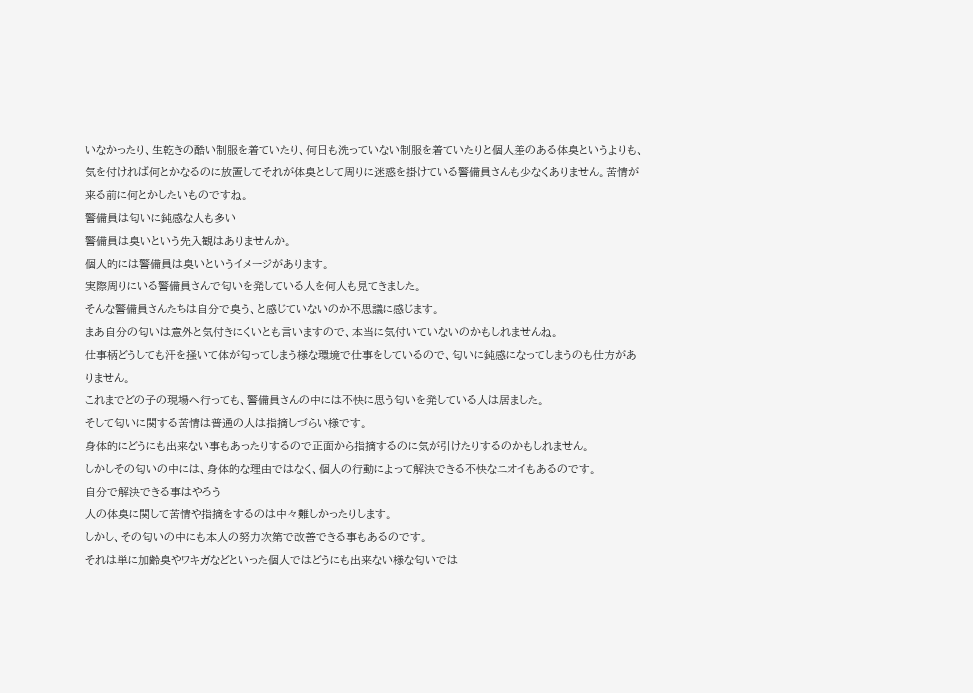いなかったり、生乾きの酷い制服を着ていたり、何日も洗っていない制服を着ていたりと個人差のある体臭というよりも、気を付ければ何とかなるのに放置してそれが体臭として周りに迷惑を掛けている警備員さんも少なくありません。苦情が来る前に何とかしたいものですね。
警備員は匂いに鈍感な人も多い
警備員は臭いという先入観はありませんか。
個人的には警備員は臭いというイメージがあります。
実際周りにいる警備員さんで匂いを発している人を何人も見てきました。
そんな警備員さんたちは自分で臭う、と感じていないのか不思議に感じます。
まあ自分の匂いは意外と気付きにくいとも言いますので、本当に気付いていないのかもしれませんね。
仕事柄どうしても汗を掻いて体が匂ってしまう様な環境で仕事をしているので、匂いに鈍感になってしまうのも仕方がありません。
これまでどの子の現場へ行っても、警備員さんの中には不快に思う匂いを発している人は居ました。
そして匂いに関する苦情は普通の人は指摘しづらい様です。
身体的にどうにも出来ない事もあったりするので正面から指摘するのに気が引けたりするのかもしれません。
しかしその匂いの中には、身体的な理由ではなく、個人の行動によって解決できる不快なニオイもあるのです。
自分で解決できる事はやろう
人の体臭に関して苦情や指摘をするのは中々難しかったりします。
しかし、その匂いの中にも本人の努力次第で改善できる事もあるのです。
それは単に加齢臭やワキガなどといった個人ではどうにも出来ない様な匂いでは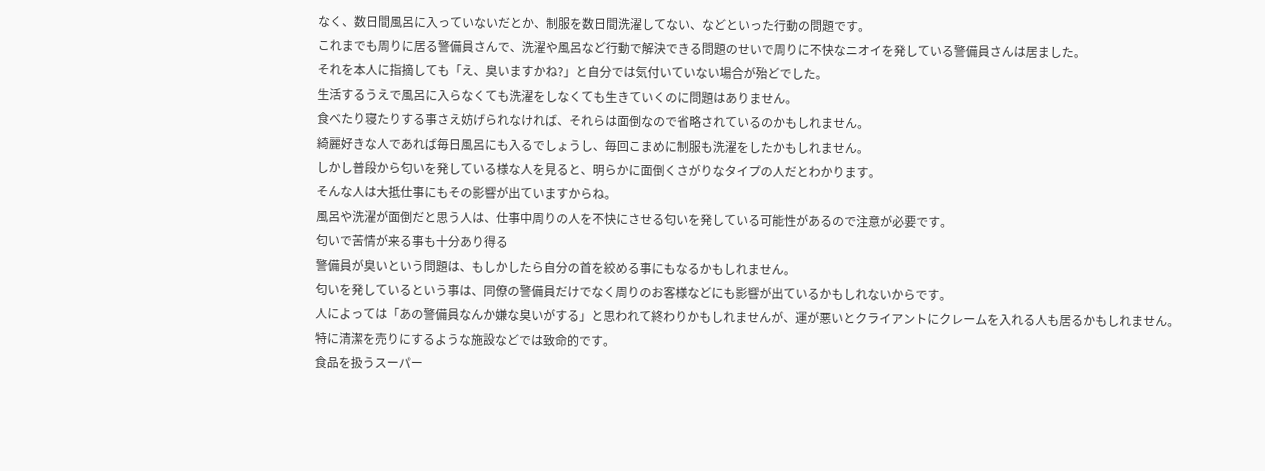なく、数日間風呂に入っていないだとか、制服を数日間洗濯してない、などといった行動の問題です。
これまでも周りに居る警備員さんで、洗濯や風呂など行動で解決できる問題のせいで周りに不快なニオイを発している警備員さんは居ました。
それを本人に指摘しても「え、臭いますかね?」と自分では気付いていない場合が殆どでした。
生活するうえで風呂に入らなくても洗濯をしなくても生きていくのに問題はありません。
食べたり寝たりする事さえ妨げられなければ、それらは面倒なので省略されているのかもしれません。
綺麗好きな人であれば毎日風呂にも入るでしょうし、毎回こまめに制服も洗濯をしたかもしれません。
しかし普段から匂いを発している様な人を見ると、明らかに面倒くさがりなタイプの人だとわかります。
そんな人は大抵仕事にもその影響が出ていますからね。
風呂や洗濯が面倒だと思う人は、仕事中周りの人を不快にさせる匂いを発している可能性があるので注意が必要です。
匂いで苦情が来る事も十分あり得る
警備員が臭いという問題は、もしかしたら自分の首を絞める事にもなるかもしれません。
匂いを発しているという事は、同僚の警備員だけでなく周りのお客様などにも影響が出ているかもしれないからです。
人によっては「あの警備員なんか嫌な臭いがする」と思われて終わりかもしれませんが、運が悪いとクライアントにクレームを入れる人も居るかもしれません。
特に清潔を売りにするような施設などでは致命的です。
食品を扱うスーパー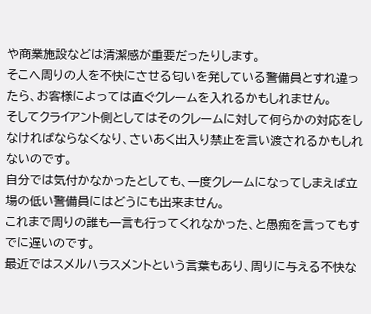や商業施設などは清潔感が重要だったりします。
そこへ周りの人を不快にさせる匂いを発している警備員とすれ違ったら、お客様によっては直ぐクレームを入れるかもしれません。
そしてクライアント側としてはそのクレームに対して何らかの対応をしなければならなくなり、さいあく出入り禁止を言い渡されるかもしれないのです。
自分では気付かなかったとしても、一度クレームになってしまえば立場の低い警備員にはどうにも出来ません。
これまで周りの誰も一言も行ってくれなかった、と愚痴を言ってもすでに遅いのです。
最近ではスメルハラスメントという言葉もあり、周りに与える不快な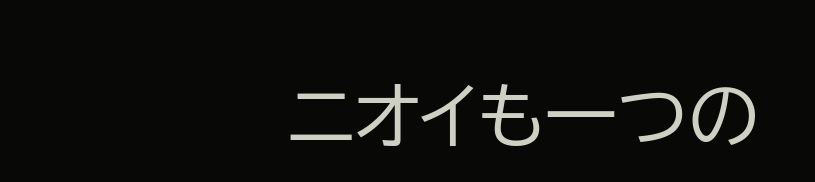ニオイも一つの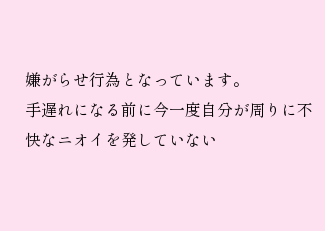嫌がらせ行為となっています。
手遅れになる前に今一度自分が周りに不快なニオイを発していない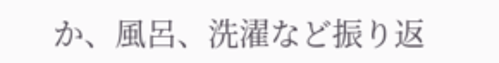か、風呂、洗濯など振り返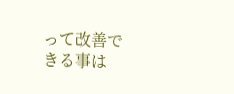って改善できる事は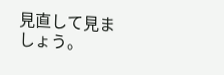見直して見ましょう。